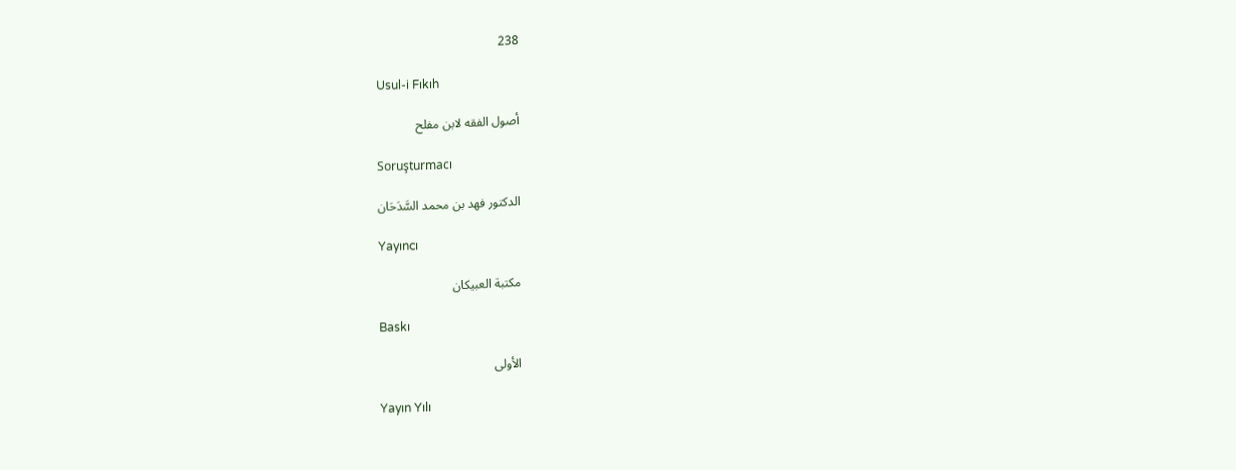238

Usul-i Fıkıh

أصول الفقه لابن مفلح

Soruşturmacı

الدكتور فهد بن محمد السَّدَحَان

Yayıncı

مكتبة العبيكان

Baskı

الأولى

Yayın Yılı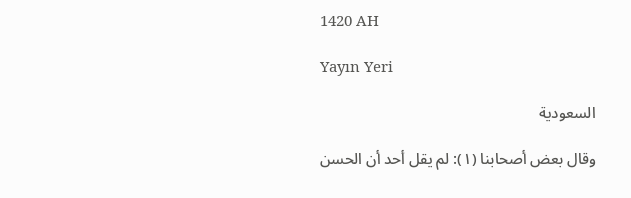1420 AH

Yayın Yeri

السعودية

وقال بعض أصحابنا (١): لم يقل أحد أن الحسن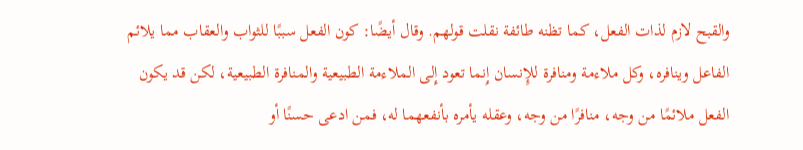والقبح لازم لذات الفعل، كما تظنه طائفة نقلت قولهم. وقال أيضًا: كون الفعل سببًا للثواب والعقاب مما يلائم الفاعل وينافره، وكل ملاءمة ومنافرة للإِنسان إِنما تعود إِلى الملاءمة الطبيعية والمنافرة الطبيعية، لكن قد يكون الفعل ملائمًا من وجه، منافرًا من وجه، وعقله يأمره بأنفعهما له، فمن ادعى حسنًا أو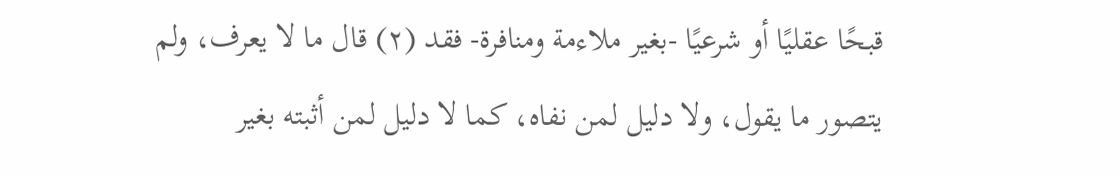قبحًا عقليًا أو شرعيًا -بغير ملاءمة ومنافرة- فقد (٢) قال ما لا يعرف، ولم يتصور ما يقول، ولا دليل لمن نفاه، كما لا دليل لمن أثبته بغير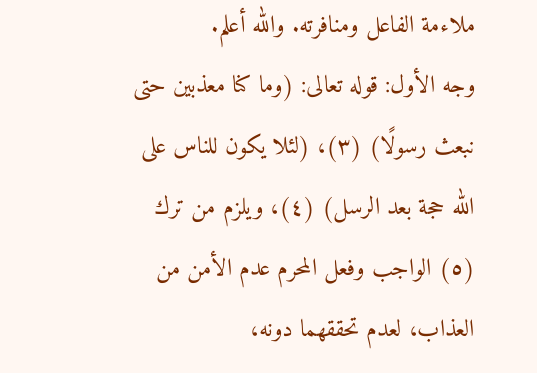ملاءمة الفاعل ومنافرته. والله أعلم.
وجه الأول: قوله تعالى: (وما كنا معذبين حتى نبعث رسولًا) (٣)، (لئلا يكون للناس على الله حجة بعد الرسل) (٤)، ويلزم من ترك (٥) الواجب وفعل المحرم عدم الأمن من العذاب، لعدم تحققهما دونه،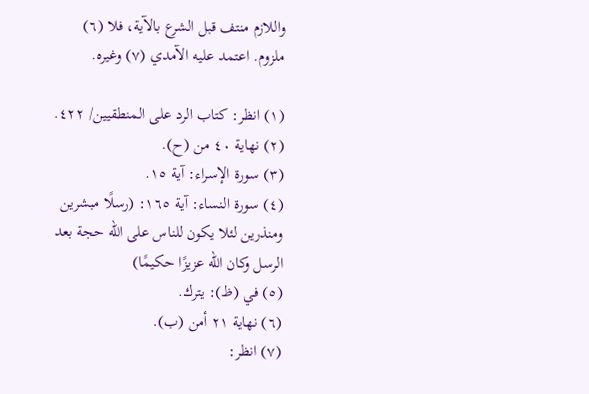واللازم منتف قبل الشرع بالآية، فلا (٦) ملزوم. اعتمد عليه الآمدي (٧) وغيره.

(١) انظر: كتاب الرد على المنطقيين/ ٤٢٢.
(٢) نهاية ٤٠ من (ح).
(٣) سورة الإسراء: آية ١٥.
(٤) سورة النساء: آية ١٦٥: (رسلًا مبشرين ومنذرين لئلا يكون للناس على الله حجة بعد الرسل وكان الله عزيزًا حكيمًا)
(٥) في (ظ): يترك.
(٦) نهاية ٢١ أمن (ب).
(٧) انظر: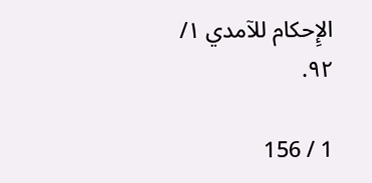الإِحكام للآمدي ١/ ٩٢.

1 / 156